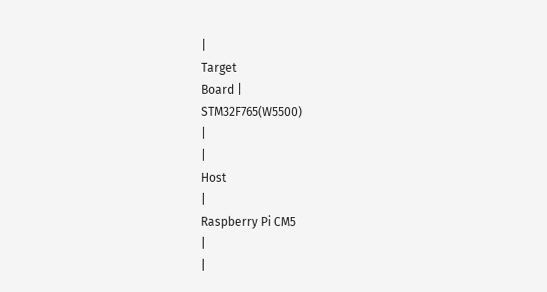|
Target
Board |
STM32F765(W5500)
|
|
Host
|
Raspberry Pi CM5
|
|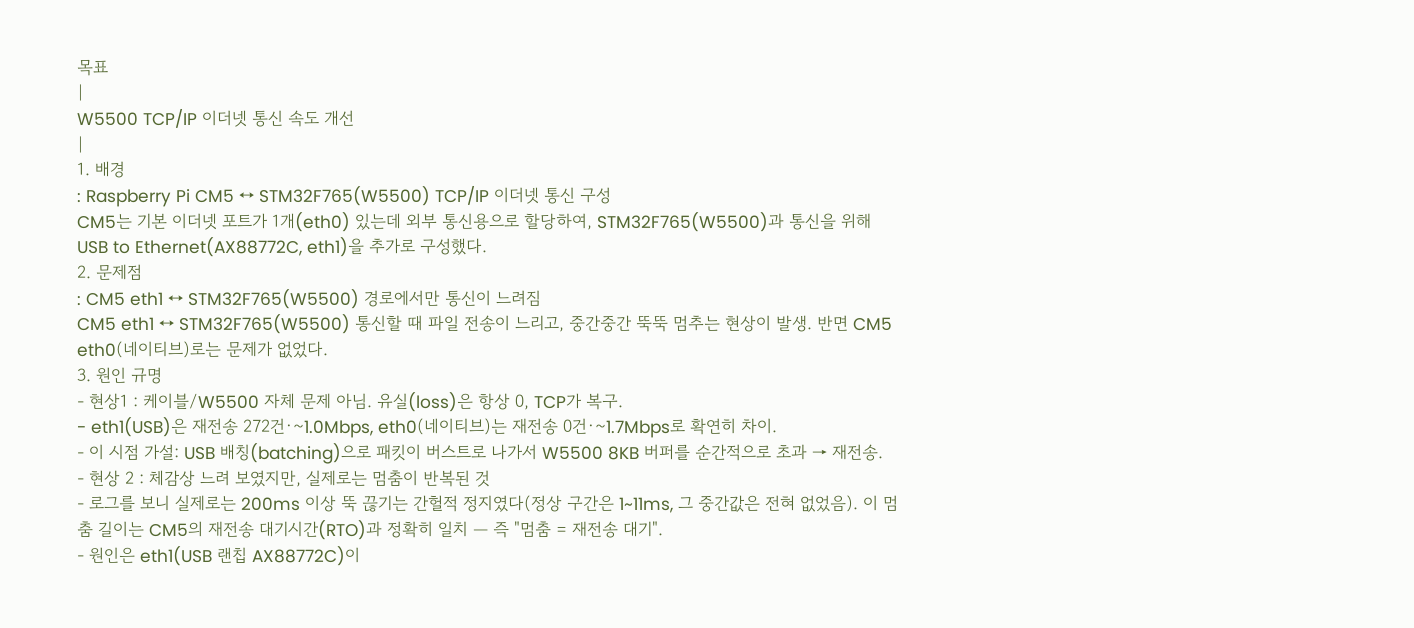목표
|
W5500 TCP/IP 이더넷 통신 속도 개선
|
1. 배경
: Raspberry Pi CM5 ↔ STM32F765(W5500) TCP/IP 이더넷 통신 구성
CM5는 기본 이더넷 포트가 1개(eth0) 있는데 외부 통신용으로 할당하여, STM32F765(W5500)과 통신을 위해 USB to Ethernet(AX88772C, eth1)을 추가로 구성했다.
2. 문제점
: CM5 eth1 ↔ STM32F765(W5500) 경로에서만 통신이 느려짐
CM5 eth1 ↔ STM32F765(W5500) 통신할 때 파일 전송이 느리고, 중간중간 뚝뚝 멈추는 현상이 발생. 반면 CM5 eth0(네이티브)로는 문제가 없었다.
3. 원인 규명
- 현상1 : 케이블/W5500 자체 문제 아님. 유실(loss)은 항상 0, TCP가 복구.
- eth1(USB)은 재전송 272건·~1.0Mbps, eth0(네이티브)는 재전송 0건·~1.7Mbps로 확연히 차이.
- 이 시점 가설: USB 배칭(batching)으로 패킷이 버스트로 나가서 W5500 8KB 버퍼를 순간적으로 초과 → 재전송.
- 현상 2 : 체감상 느려 보였지만, 실제로는 멈춤이 반복된 것
- 로그를 보니 실제로는 200ms 이상 뚝 끊기는 간헐적 정지였다(정상 구간은 1~11ms, 그 중간값은 전혀 없었음). 이 멈춤 길이는 CM5의 재전송 대기시간(RTO)과 정확히 일치 — 즉 "멈춤 = 재전송 대기".
- 원인은 eth1(USB 랜칩 AX88772C)이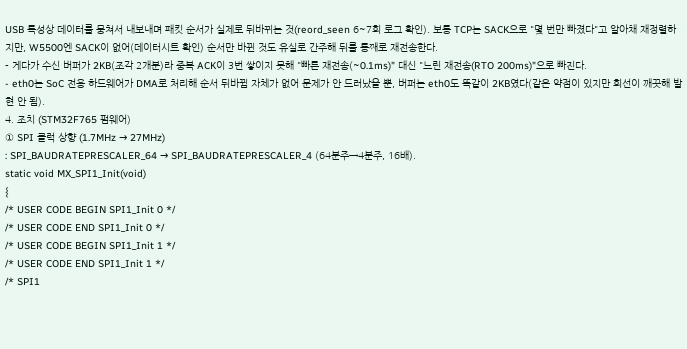USB 특성상 데이터를 뭉쳐서 내보내며 패킷 순서가 실제로 뒤바뀌는 것(reord_seen 6~7회 로그 확인). 보통 TCP는 SACK으로 "몇 번만 빠졌다"고 알아채 재정렬하지만, W5500엔 SACK이 없어(데이터시트 확인) 순서만 바뀐 것도 유실로 간주해 뒤를 통째로 재전송한다.
- 게다가 수신 버퍼가 2KB(조각 2개분)라 중복 ACK이 3번 쌓이지 못해 "빠른 재전송(~0.1ms)" 대신 "느린 재전송(RTO 200ms)"으로 빠진다.
- eth0는 SoC 전용 하드웨어가 DMA로 처리해 순서 뒤바뀜 자체가 없어 문제가 안 드러났을 뿐, 버퍼는 eth0도 똑같이 2KB였다(같은 약점이 있지만 회선이 깨끗해 발현 안 됨).
4. 조치 (STM32F765 펌웨어)
① SPI 클럭 상향 (1.7MHz → 27MHz)
: SPI_BAUDRATEPRESCALER_64 → SPI_BAUDRATEPRESCALER_4 (64분주→4분주, 16배).
static void MX_SPI1_Init(void)
{
/* USER CODE BEGIN SPI1_Init 0 */
/* USER CODE END SPI1_Init 0 */
/* USER CODE BEGIN SPI1_Init 1 */
/* USER CODE END SPI1_Init 1 */
/* SPI1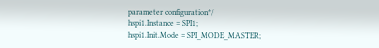parameter configuration*/
hspi1.Instance = SPI1;
hspi1.Init.Mode = SPI_MODE_MASTER;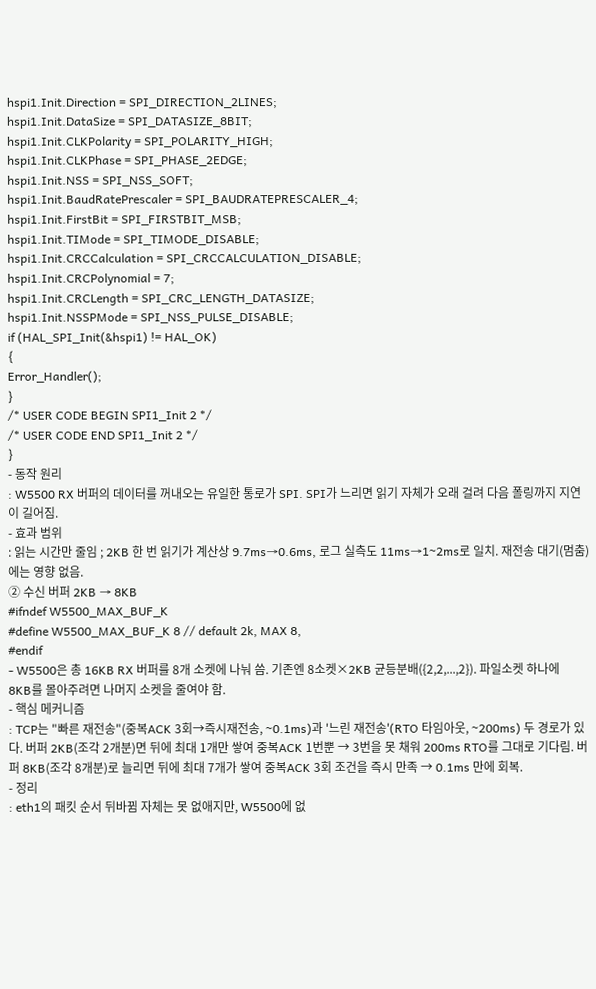hspi1.Init.Direction = SPI_DIRECTION_2LINES;
hspi1.Init.DataSize = SPI_DATASIZE_8BIT;
hspi1.Init.CLKPolarity = SPI_POLARITY_HIGH;
hspi1.Init.CLKPhase = SPI_PHASE_2EDGE;
hspi1.Init.NSS = SPI_NSS_SOFT;
hspi1.Init.BaudRatePrescaler = SPI_BAUDRATEPRESCALER_4;
hspi1.Init.FirstBit = SPI_FIRSTBIT_MSB;
hspi1.Init.TIMode = SPI_TIMODE_DISABLE;
hspi1.Init.CRCCalculation = SPI_CRCCALCULATION_DISABLE;
hspi1.Init.CRCPolynomial = 7;
hspi1.Init.CRCLength = SPI_CRC_LENGTH_DATASIZE;
hspi1.Init.NSSPMode = SPI_NSS_PULSE_DISABLE;
if (HAL_SPI_Init(&hspi1) != HAL_OK)
{
Error_Handler();
}
/* USER CODE BEGIN SPI1_Init 2 */
/* USER CODE END SPI1_Init 2 */
}
- 동작 원리
: W5500 RX 버퍼의 데이터를 꺼내오는 유일한 통로가 SPI. SPI가 느리면 읽기 자체가 오래 걸려 다음 폴링까지 지연이 길어짐.
- 효과 범위
: 읽는 시간만 줄임 ; 2KB 한 번 읽기가 계산상 9.7ms→0.6ms, 로그 실측도 11ms→1~2ms로 일치. 재전송 대기(멈춤)에는 영향 없음.
② 수신 버퍼 2KB → 8KB
#ifndef W5500_MAX_BUF_K
#define W5500_MAX_BUF_K 8 // default 2k, MAX 8,
#endif
- W5500은 총 16KB RX 버퍼를 8개 소켓에 나눠 씀. 기존엔 8소켓×2KB 균등분배({2,2,...,2}). 파일소켓 하나에 8KB를 몰아주려면 나머지 소켓을 줄여야 함.
- 핵심 메커니즘
: TCP는 "빠른 재전송"(중복ACK 3회→즉시재전송, ~0.1ms)과 '느린 재전송'(RTO 타임아웃, ~200ms) 두 경로가 있다. 버퍼 2KB(조각 2개분)면 뒤에 최대 1개만 쌓여 중복ACK 1번뿐 → 3번을 못 채워 200ms RTO를 그대로 기다림. 버퍼 8KB(조각 8개분)로 늘리면 뒤에 최대 7개가 쌓여 중복ACK 3회 조건을 즉시 만족 → 0.1ms 만에 회복.
- 정리
: eth1의 패킷 순서 뒤바뀜 자체는 못 없애지만, W5500에 없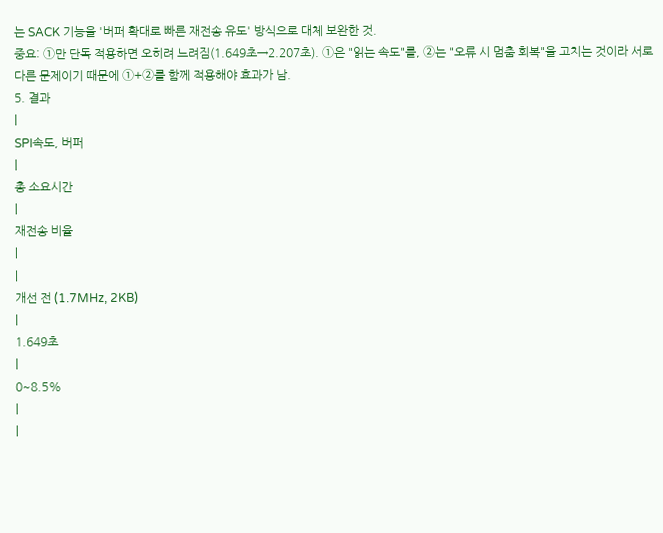는 SACK 기능을 '버퍼 확대로 빠른 재전송 유도' 방식으로 대체 보완한 것.
중요: ①만 단독 적용하면 오히려 느려짐(1.649초→2.207초). ①은 "읽는 속도"를, ②는 "오류 시 멈춤 회복"을 고치는 것이라 서로 다른 문제이기 때문에 ①+②를 함께 적용해야 효과가 남.
5. 결과
|
SPI속도, 버퍼
|
총 소요시간
|
재전송 비율
|
|
개선 전 (1.7MHz, 2KB)
|
1.649초
|
0~8.5%
|
|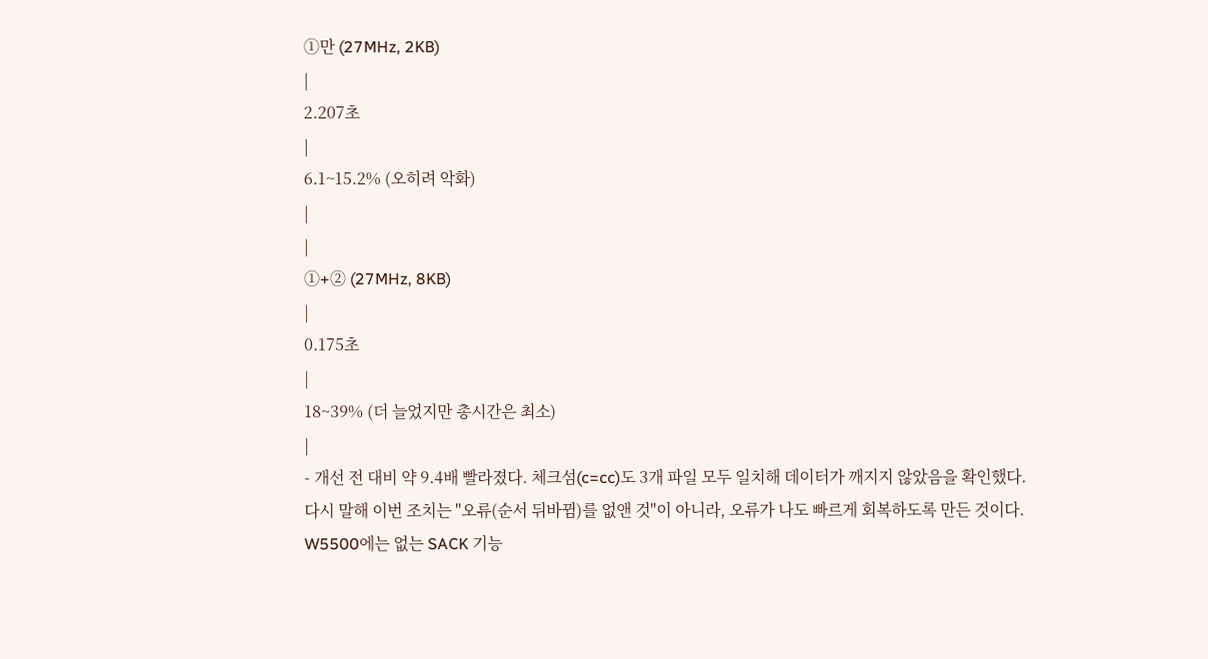①만 (27MHz, 2KB)
|
2.207초
|
6.1~15.2% (오히려 악화)
|
|
①+② (27MHz, 8KB)
|
0.175초
|
18~39% (더 늘었지만 총시간은 최소)
|
- 개선 전 대비 약 9.4배 빨라졌다. 체크섬(c=cc)도 3개 파일 모두 일치해 데이터가 깨지지 않았음을 확인했다. 다시 말해 이번 조치는 "오류(순서 뒤바뀜)를 없앤 것"이 아니라, 오류가 나도 빠르게 회복하도록 만든 것이다. W5500에는 없는 SACK 기능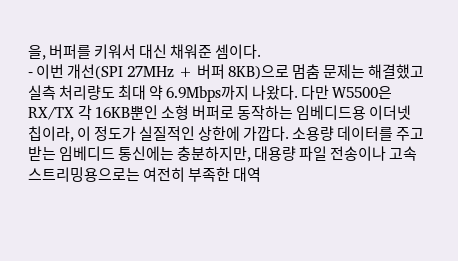을, 버퍼를 키워서 대신 채워준 셈이다.
- 이번 개선(SPI 27MHz + 버퍼 8KB)으로 멈춤 문제는 해결했고 실측 처리량도 최대 약 6.9Mbps까지 나왔다. 다만 W5500은 RX/TX 각 16KB뿐인 소형 버퍼로 동작하는 임베디드용 이더넷 칩이라, 이 정도가 실질적인 상한에 가깝다. 소용량 데이터를 주고받는 임베디드 통신에는 충분하지만, 대용량 파일 전송이나 고속 스트리밍용으로는 여전히 부족한 대역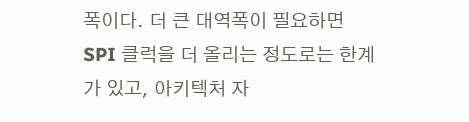폭이다. 더 큰 대역폭이 필요하면 SPI 클럭을 더 올리는 정도로는 한계가 있고, 아키텍처 자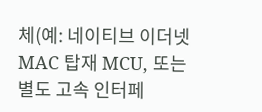체(예: 네이티브 이더넷 MAC 탑재 MCU, 또는 별도 고속 인터페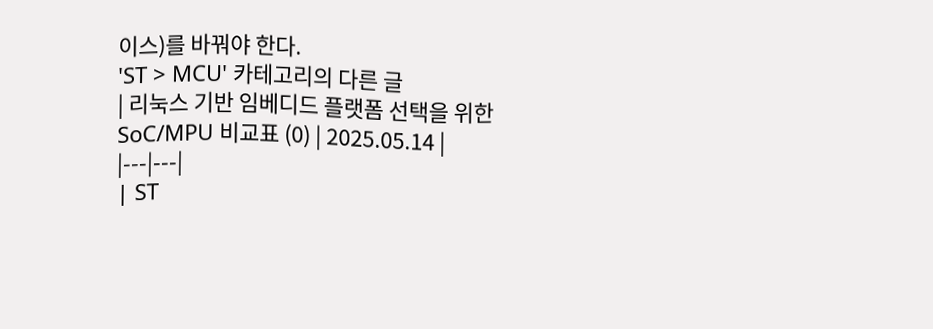이스)를 바꿔야 한다.
'ST > MCU' 카테고리의 다른 글
| 리눅스 기반 임베디드 플랫폼 선택을 위한 SoC/MPU 비교표 (0) | 2025.05.14 |
|---|---|
| ST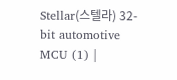Stellar(스텔라) 32-bit automotive MCU (1) |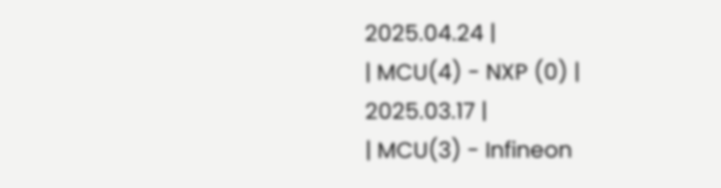2025.04.24 |
| MCU(4) - NXP (0) | 2025.03.17 |
| MCU(3) - Infineon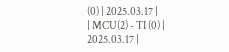(0) | 2025.03.17 |
| MCU(2) - TI (0) | 2025.03.17 |